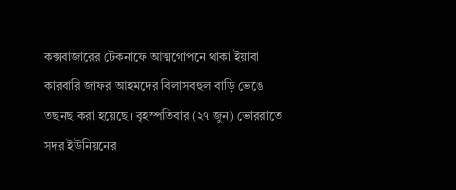কক্সবাজারের টেকনাফে আত্মগোপনে থাকা ইয়াবা কারবারি জাফর আহমদের বিলাসবহুল বাড়ি ভেঙে তছনছ করা হয়েছে। বৃহস্পতিবার (২৭ জুন) ভোররাতে সদর ইউনিয়নের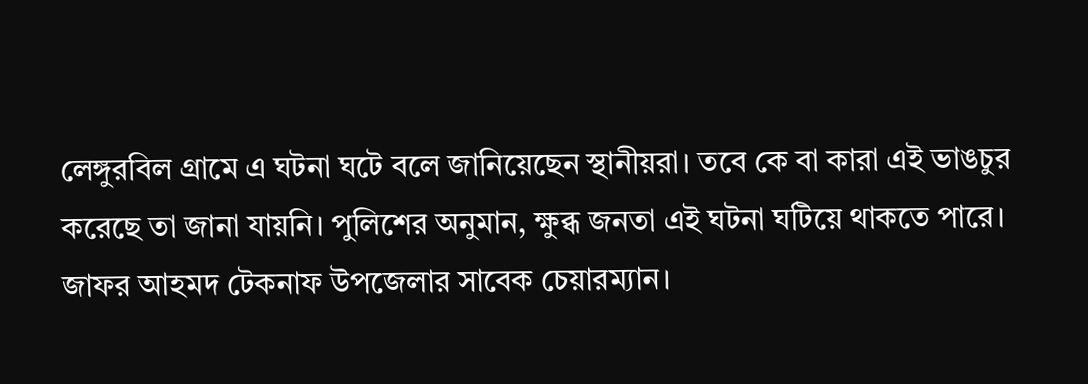লেঙ্গুরবিল গ্রামে এ ঘটনা ঘটে বলে জানিয়েছেন স্থানীয়রা। তবে কে বা কারা এই ভাঙচুর করেছে তা জানা যায়নি। পুলিশের অনুমান, ক্ষুব্ধ জনতা এই ঘটনা ঘটিয়ে থাকতে পারে।
জাফর আহমদ টেকনাফ উপজেলার সাবেক চেয়ারম্যান।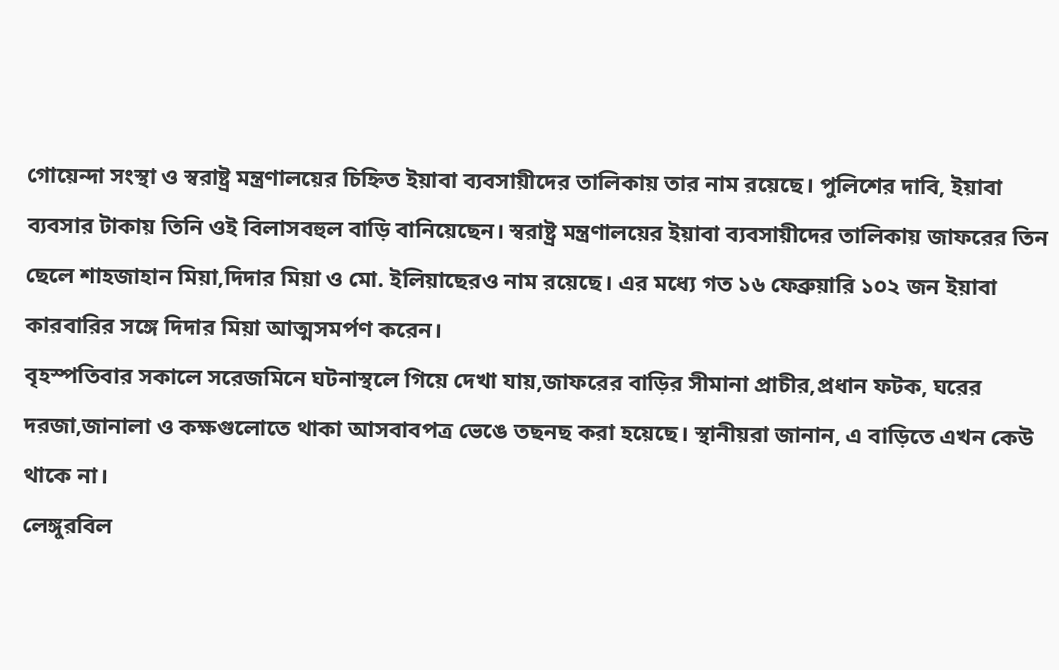গোয়েন্দা সংস্থা ও স্বরাষ্ট্র মন্ত্রণালয়ের চিহ্নিত ইয়াবা ব্যবসায়ীদের তালিকায় তার নাম রয়েছে। পুলিশের দাবি, ইয়াবা ব্যবসার টাকায় তিনি ওই বিলাসবহুল বাড়ি বানিয়েছেন। স্বরাষ্ট্র মন্ত্রণালয়ের ইয়াবা ব্যবসায়ীদের তালিকায় জাফরের তিন ছেলে শাহজাহান মিয়া,দিদার মিয়া ও মো. ইলিয়াছেরও নাম রয়েছে। এর মধ্যে গত ১৬ ফেব্রুয়ারি ১০২ জন ইয়াবা কারবারির সঙ্গে দিদার মিয়া আত্মসমর্পণ করেন।
বৃহস্পতিবার সকালে সরেজমিনে ঘটনাস্থলে গিয়ে দেখা যায়,জাফরের বাড়ির সীমানা প্রাচীর,প্রধান ফটক, ঘরের দরজা,জানালা ও কক্ষগুলোতে থাকা আসবাবপত্র ভেঙে তছনছ করা হয়েছে। স্থানীয়রা জানান, এ বাড়িতে এখন কেউ থাকে না।
লেঙ্গুরবিল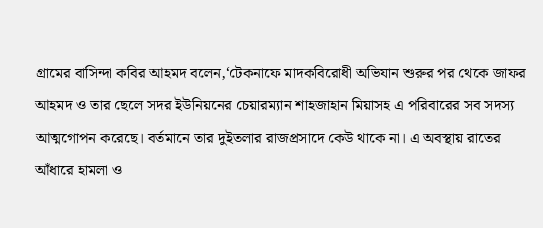গ্রামের বাসিন্দা কবির আহমদ বলেন,‘টেকনাফে মাদকবিরোধী অভিযান শুরুর পর থেকে জাফর আহমদ ও তার ছেলে সদর ইউনিয়নের চেয়ারম্যান শাহজাহান মিয়াসহ এ পরিবারের সব সদস্য আত্মগোপন করেছে। বর্তমানে তার দুইতলার রাজপ্রসাদে কেউ থাকে না। এ অবস্থায় রাতের আঁধারে হামলা ও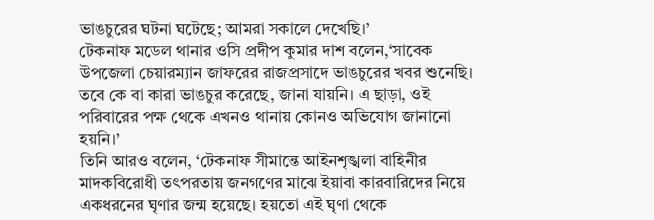ভাঙচুরের ঘটনা ঘটেছে; আমরা সকালে দেখেছি।’
টেকনাফ মডেল থানার ওসি প্রদীপ কুমার দাশ বলেন,‘সাবেক উপজেলা চেয়ারম্যান জাফরের রাজপ্রসাদে ভাঙচুরের খবর শুনেছি। তবে কে বা কারা ভাঙচুর করেছে, জানা যায়নি। এ ছাড়া, ওই পরিবারের পক্ষ থেকে এখনও থানায় কোনও অভিযোগ জানানো হয়নি।’
তিনি আরও বলেন, ‘টেকনাফ সীমান্তে আইনশৃঙ্খলা বাহিনীর মাদকবিরোধী তৎপরতায় জনগণের মাঝে ইয়াবা কারবারিদের নিয়ে একধরনের ঘৃণার জন্ম হয়েছে। হয়তো এই ঘৃণা থেকে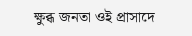ক্ষুব্ধ জনতা ওই প্রাসাদে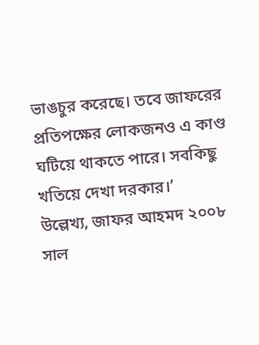ভাঙচুর করেছে। তবে জাফরের প্রতিপক্ষের লোকজনও এ কাণ্ড ঘটিয়ে থাকতে পারে। সবকিছু খতিয়ে দেখা দরকার।’
উল্লেখ্য, জাফর আহমদ ২০০৮ সাল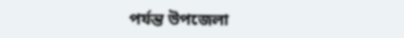পর্যন্ত উপজেলা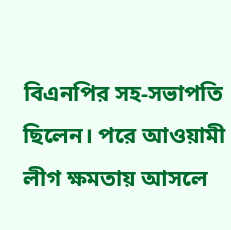বিএনপির সহ-সভাপতি ছিলেন। পরে আওয়ামী লীগ ক্ষমতায় আসলে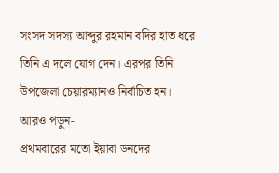সংসদ সদস্য আব্দুর রহমান বদির হাত ধরে তিনি এ দলে যোগ দেন। এরপর তিনি উপজেলা চেয়ারম্যানও নির্বাচিত হন।
আরও পড়ুন-
প্রথমবারের মতো ইয়াবা ডনদের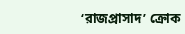‘রাজপ্রাসাদ’ ক্রোক